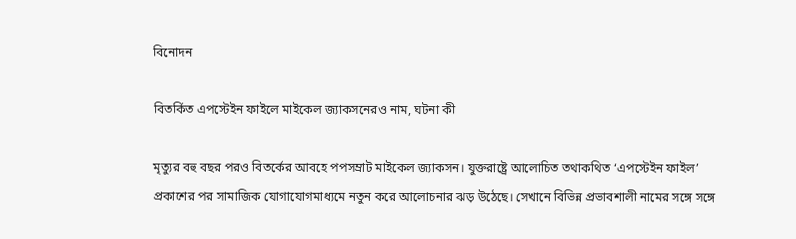বিনোদন

বিতর্কিত এপস্টেইন ফাইলে মাইকেল জ্যাকসনেরও নাম, ঘটনা কী

মৃত্যুর বহু বছর পরও বিতর্কের আবহে পপসম্রাট মাইকেল জ্যাকসন। যুক্তরাষ্ট্রে আলোচিত তথাকথিত ‘এপস্টেইন ফাইল’ প্রকাশের পর সামাজিক যোগাযোগমাধ্যমে নতুন করে আলোচনার ঝড় উঠেছে। সেখানে বিভিন্ন প্রভাবশালী নামের সঙ্গে সঙ্গে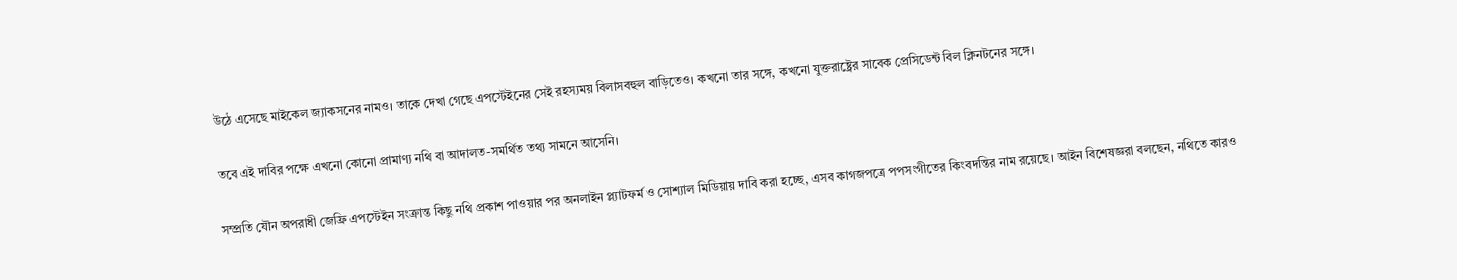উঠে এসেছে মাইকেল জ্যাকসনের নামও। তাকে দেখা গেছে এপস্টেইনের সেই রহস্যময় বিলাসবহুল বাড়িতেও। কখনো তার সঙ্গে, কখনো যুক্তরাষ্ট্রের সাবেক প্রেসিডেন্ট বিল ক্লিনটনের সঙ্গে।

তবে এই দাবির পক্ষে এখনো কোনো প্রামাণ্য নথি বা আদালত-সমর্থিত তথ্য সামনে আসেনি।

সম্প্রতি যৌন অপরাধী জেফ্রি এপস্টেইন সংক্রান্ত কিছু নথি প্রকাশ পাওয়ার পর অনলাইন প্ল্যাটফর্ম ও সোশ্যাল মিডিয়ায় দাবি করা হচ্ছে, এসব কাগজপত্রে পপসংগীতের কিংবদন্তির নাম রয়েছে। আইন বিশেষজ্ঞরা বলছেন, নথিতে কারও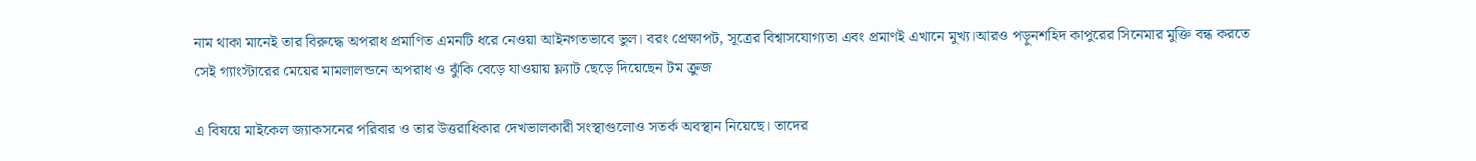নাম থাকা মানেই তার বিরুদ্ধে অপরাধ প্রমাণিত এমনটি ধরে নেওয়া আইনগতভাবে ভুল। বরং প্রেক্ষাপট, সূত্রের বিশ্বাসযোগ্যতা এবং প্রমাণই এখানে মুখ্য।আরও পড়ুনশহিদ কাপুরের সিনেমার মুক্তি বন্ধ করতে সেই গ্যাংস্টারের মেয়ের মামলালন্ডনে অপরাধ ও ঝুঁকি বেড়ে যাওয়ায় ফ্ল্যাট ছেড়ে দিয়েছেন টম ক্রুজ

এ বিষয়ে মাইকেল জ্যাকসনের পরিবার ও তার উত্তরাধিকার দেখভালকারী সংস্থাগুলোও সতর্ক অবস্থান নিয়েছে। তাদের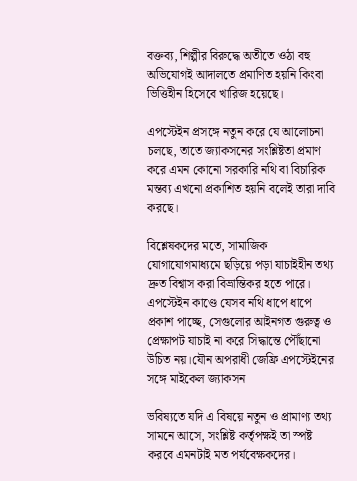বক্তব্য, শিল্পীর বিরুদ্ধে অতীতে ওঠা বহু অভিযোগই আদালতে প্রমাণিত হয়নি কিংবা ভিত্তিহীন হিসেবে খারিজ হয়েছে।

এপস্টেইন প্রসঙ্গে নতুন করে যে আলোচনা চলছে, তাতে জ্যাকসনের সংশ্লিষ্টতা প্রমাণ করে এমন কোনো সরকারি নথি বা বিচারিক মন্তব্য এখনো প্রকাশিত হয়নি বলেই তারা দাবি করছে।

বিশ্লেষকদের মতে, সামাজিক যোগাযোগমাধ্যমে ছড়িয়ে পড়া যাচাইহীন তথ্য দ্রুত বিশ্বাস করা বিভ্রান্তিকর হতে পারে। এপস্টেইন কাণ্ডে যেসব নথি ধাপে ধাপে প্রকাশ পাচ্ছে, সেগুলোর আইনগত গুরুত্ব ও প্রেক্ষাপট যাচাই না করে সিদ্ধান্তে পৌঁছানো উচিত নয়।যৌন অপরাধী জেফ্রি এপস্টেইনের সঙ্গে মাইকেল জ্যাকসন

ভবিষ্যতে যদি এ বিষয়ে নতুন ও প্রামাণ্য তথ্য সামনে আসে, সংশ্লিষ্ট কর্তৃপক্ষই তা স্পষ্ট করবে এমনটাই মত পর্যবেক্ষকদের।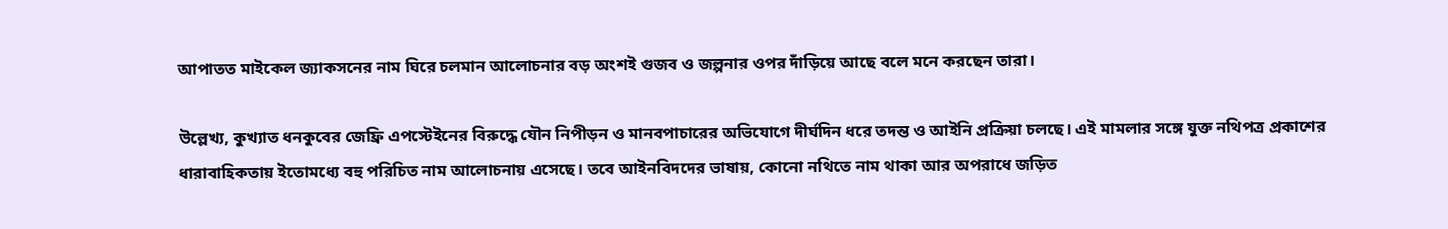আপাতত মাইকেল জ্যাকসনের নাম ঘিরে চলমান আলোচনার বড় অংশই গুজব ও জল্পনার ওপর দাঁড়িয়ে আছে বলে মনে করছেন তারা।

উল্লেখ্য, কুখ্যাত ধনকুবের জেফ্রি এপস্টেইনের বিরুদ্ধে যৌন নিপীড়ন ও মানবপাচারের অভিযোগে দীর্ঘদিন ধরে তদন্ত ও আইনি প্রক্রিয়া চলছে। এই মামলার সঙ্গে যুক্ত নথিপত্র প্রকাশের ধারাবাহিকতায় ইতোমধ্যে বহু পরিচিত নাম আলোচনায় এসেছে। তবে আইনবিদদের ভাষায়, কোনো নথিতে নাম থাকা আর অপরাধে জড়িত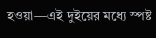হওয়া—এই দুইয়ের মধ্যে স্পষ্ট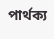পার্থক্য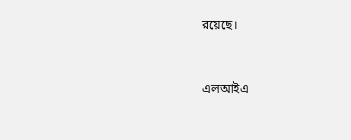রয়েছে।



এলআইএ